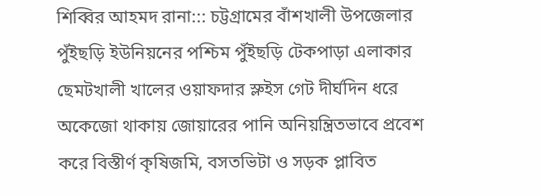শিব্বির আহমদ রানা::: চট্টগ্রামের বাঁশখালী উপজেলার পুঁইছড়ি ইউনিয়নের পশ্চিম পুঁইছড়ি টেকপাড়া এলাকার ছেমটখালী খালের ওয়াফদার স্লুইস গেট দীর্ঘদিন ধরে অকেজো থাকায় জোয়ারের পানি অনিয়ন্ত্রিতভাবে প্রবেশ করে বিস্তীর্ণ কৃষিজমি, বসতভিটা ও সড়ক প্লাবিত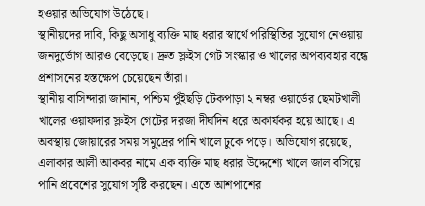হওয়ার অভিযোগ উঠেছে।
স্থানীয়দের দাবি, কিছু অসাধু ব্যক্তি মাছ ধরার স্বার্থে পরিস্থিতির সুযোগ নেওয়ায় জনদুর্ভোগ আরও বেড়েছে। দ্রুত স্লুইস গেট সংস্কার ও খালের অপব্যবহার বন্ধে প্রশাসনের হস্তক্ষেপ চেয়েছেন তাঁরা।
স্থানীয় বাসিন্দারা জানান, পশ্চিম পুঁইছড়ি টেকপাড়া ২ নম্বর ওয়ার্ডের ছেমটখালী খালের ওয়াফদার স্লুইস গেটের দরজা দীর্ঘদিন ধরে অকার্যকর হয়ে আছে। এ অবস্থায় জোয়ারের সময় সমুদ্রের পানি খালে ঢুকে পড়ে। অভিযোগ রয়েছে, এলাকার আলী আকবর নামে এক ব্যক্তি মাছ ধরার উদ্দেশ্যে খালে জাল বসিয়ে পানি প্রবেশের সুযোগ সৃষ্টি করছেন। এতে আশপাশের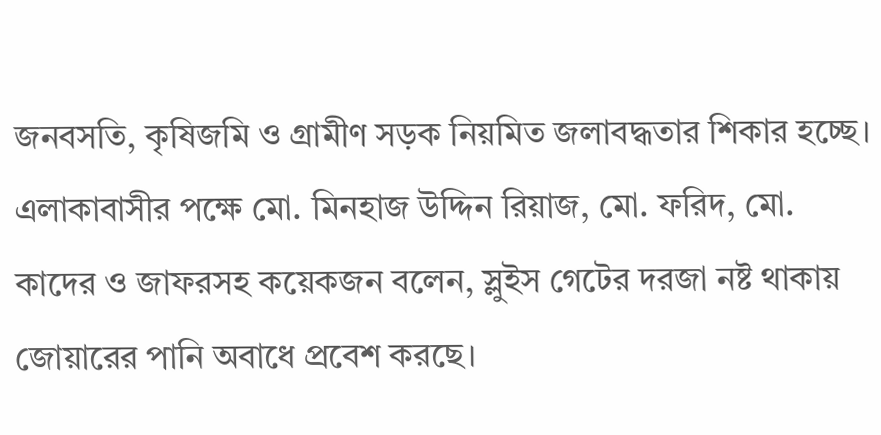জনবসতি, কৃষিজমি ও গ্রামীণ সড়ক নিয়মিত জলাবদ্ধতার শিকার হচ্ছে।
এলাকাবাসীর পক্ষে মো. মিনহাজ উদ্দিন রিয়াজ, মো. ফরিদ, মো. কাদের ও জাফরসহ কয়েকজন বলেন, স্লুইস গেটের দরজা নষ্ট থাকায় জোয়ারের পানি অবাধে প্রবেশ করছে।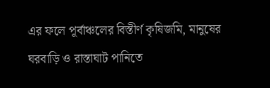এর ফলে পূর্বাঞ্চলের বিস্তীর্ণ কৃষিজমি, মানুষের ঘরবাড়ি ও রাস্তাঘাট পানিতে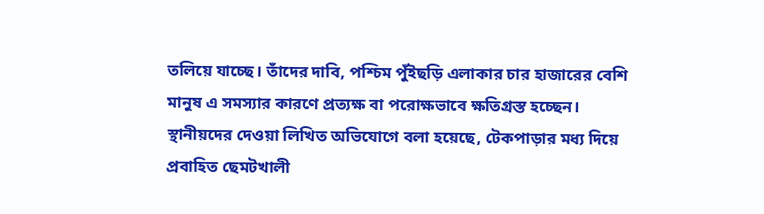তলিয়ে যাচ্ছে। তাঁদের দাবি, পশ্চিম পুঁইছড়ি এলাকার চার হাজারের বেশি মানুষ এ সমস্যার কারণে প্রত্যক্ষ বা পরোক্ষভাবে ক্ষতিগ্রস্ত হচ্ছেন।
স্থানীয়দের দেওয়া লিখিত অভিযোগে বলা হয়েছে, টেকপাড়ার মধ্য দিয়ে প্রবাহিত ছেমটখালী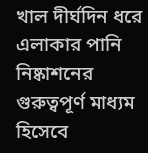খাল দীর্ঘদিন ধরে এলাকার পানি নিষ্কাশনের গুরুত্বপূর্ণ মাধ্যম হিসেবে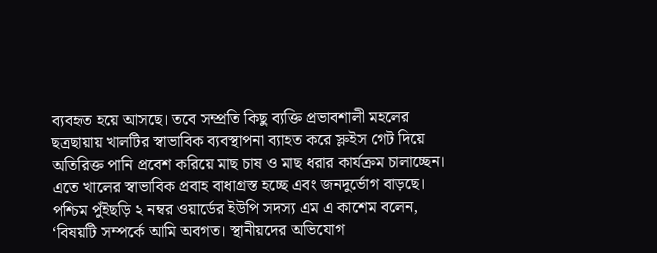ব্যবহৃত হয়ে আসছে। তবে সম্প্রতি কিছু ব্যক্তি প্রভাবশালী মহলের ছত্রছায়ায় খালটির স্বাভাবিক ব্যবস্থাপনা ব্যাহত করে স্লুইস গেট দিয়ে অতিরিক্ত পানি প্রবেশ করিয়ে মাছ চাষ ও মাছ ধরার কার্যক্রম চালাচ্ছেন। এতে খালের স্বাভাবিক প্রবাহ বাধাগ্রস্ত হচ্ছে এবং জনদুর্ভোগ বাড়ছে।
পশ্চিম পুঁইছড়ি ২ নম্বর ওয়ার্ডের ইউপি সদস্য এম এ কাশেম বলেন, ‘বিষয়টি সম্পর্কে আমি অবগত। স্থানীয়দের অভিযোগ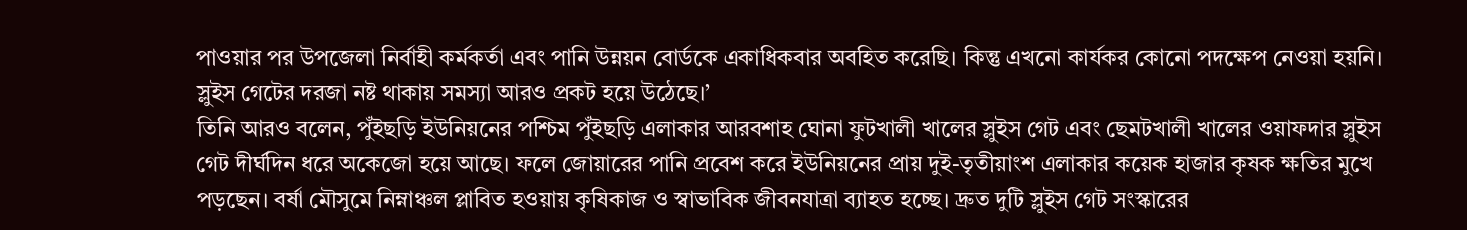পাওয়ার পর উপজেলা নির্বাহী কর্মকর্তা এবং পানি উন্নয়ন বোর্ডকে একাধিকবার অবহিত করেছি। কিন্তু এখনো কার্যকর কোনো পদক্ষেপ নেওয়া হয়নি। স্লুইস গেটের দরজা নষ্ট থাকায় সমস্যা আরও প্রকট হয়ে উঠেছে।’
তিনি আরও বলেন, পুঁইছড়ি ইউনিয়নের পশ্চিম পুঁইছড়ি এলাকার আরবশাহ ঘোনা ফুটখালী খালের স্লুইস গেট এবং ছেমটখালী খালের ওয়াফদার স্লুইস গেট দীর্ঘদিন ধরে অকেজো হয়ে আছে। ফলে জোয়ারের পানি প্রবেশ করে ইউনিয়নের প্রায় দুই-তৃতীয়াংশ এলাকার কয়েক হাজার কৃষক ক্ষতির মুখে পড়ছেন। বর্ষা মৌসুমে নিম্নাঞ্চল প্লাবিত হওয়ায় কৃষিকাজ ও স্বাভাবিক জীবনযাত্রা ব্যাহত হচ্ছে। দ্রুত দুটি স্লুইস গেট সংস্কারের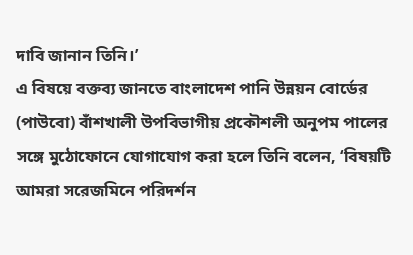দাবি জানান তিনি।’
এ বিষয়ে বক্তব্য জানতে বাংলাদেশ পানি উন্নয়ন বোর্ডের (পাউবো) বাঁশখালী উপবিভাগীয় প্রকৌশলী অনুপম পালের সঙ্গে মুঠোফোনে যোগাযোগ করা হলে তিনি বলেন, ‘বিষয়টি আমরা সরেজমিনে পরিদর্শন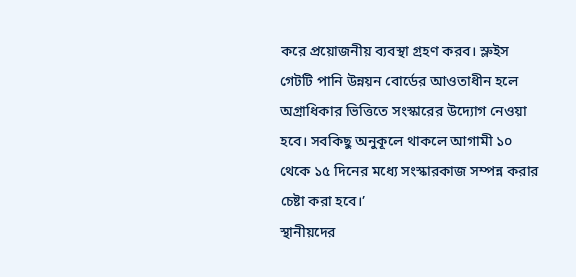করে প্রয়োজনীয় ব্যবস্থা গ্রহণ করব। স্লুইস গেটটি পানি উন্নয়ন বোর্ডের আওতাধীন হলে অগ্রাধিকার ভিত্তিতে সংস্কারের উদ্যোগ নেওয়া হবে। সবকিছু অনুকূলে থাকলে আগামী ১০ থেকে ১৫ দিনের মধ্যে সংস্কারকাজ সম্পন্ন করার চেষ্টা করা হবে।’
স্থানীয়দের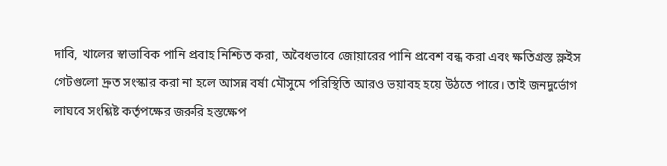দাবি, খালের স্বাভাবিক পানি প্রবাহ নিশ্চিত করা, অবৈধভাবে জোয়ারের পানি প্রবেশ বন্ধ করা এবং ক্ষতিগ্রস্ত স্লুইস গেটগুলো দ্রুত সংস্কার করা না হলে আসন্ন বর্ষা মৌসুমে পরিস্থিতি আরও ভয়াবহ হয়ে উঠতে পারে। তাই জনদুর্ভোগ লাঘবে সংশ্লিষ্ট কর্তৃপক্ষের জরুরি হস্তক্ষেপ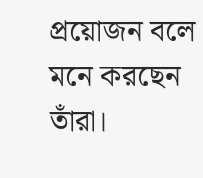প্রয়োজন বলে মনে করছেন তাঁরা।